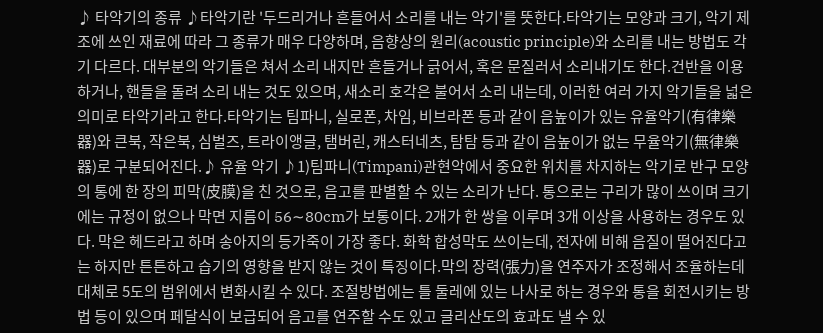♪ 타악기의 종류 ♪타악기란 '두드리거나 흔들어서 소리를 내는 악기'를 뜻한다.타악기는 모양과 크기, 악기 제조에 쓰인 재료에 따라 그 종류가 매우 다양하며, 음향상의 원리(acoustic principle)와 소리를 내는 방법도 각기 다르다. 대부분의 악기들은 쳐서 소리 내지만 흔들거나 긁어서, 혹은 문질러서 소리내기도 한다.건반을 이용하거나, 핸들을 돌려 소리 내는 것도 있으며, 새소리 호각은 불어서 소리 내는데, 이러한 여러 가지 악기들을 넓은 의미로 타악기라고 한다.타악기는 팀파니, 실로폰, 차임, 비브라폰 등과 같이 음높이가 있는 유율악기(有律樂器)와 큰북, 작은북, 심벌즈, 트라이앵글, 탬버린, 캐스터네츠, 탐탐 등과 같이 음높이가 없는 무율악기(無律樂器)로 구분되어진다.♪ 유율 악기 ♪1)팀파니(Timpani)관현악에서 중요한 위치를 차지하는 악기로 반구 모양의 통에 한 장의 피막(皮膜)을 친 것으로, 음고를 판별할 수 있는 소리가 난다. 통으로는 구리가 많이 쓰이며 크기에는 규정이 없으나 막면 지름이 56∼80cm가 보통이다. 2개가 한 쌍을 이루며 3개 이상을 사용하는 경우도 있다. 막은 헤드라고 하며 송아지의 등가죽이 가장 좋다. 화학 합성막도 쓰이는데, 전자에 비해 음질이 떨어진다고는 하지만 튼튼하고 습기의 영향을 받지 않는 것이 특징이다.막의 장력(張力)을 연주자가 조정해서 조율하는데 대체로 5도의 범위에서 변화시킬 수 있다. 조절방법에는 틀 둘레에 있는 나사로 하는 경우와 통을 회전시키는 방법 등이 있으며 페달식이 보급되어 음고를 연주할 수도 있고 글리산도의 효과도 낼 수 있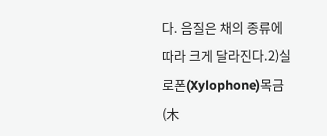다. 음질은 채의 종류에 따라 크게 달라진다.2)실로폰(Xylophone)목금(木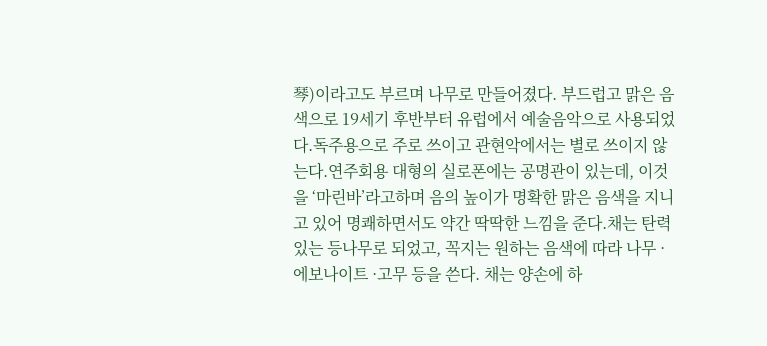琴)이라고도 부르며 나무로 만들어졌다. 부드럽고 맑은 음색으로 19세기 후반부터 유럽에서 예술음악으로 사용되었다.독주용으로 주로 쓰이고 관현악에서는 별로 쓰이지 않는다.연주회용 대형의 실로폰에는 공명관이 있는데, 이것을 ‘마린바’라고하며 음의 높이가 명확한 맑은 음색을 지니고 있어 명쾌하면서도 약간 딱딱한 느낌을 준다.채는 탄력 있는 등나무로 되었고, 꼭지는 원하는 음색에 따라 나무 ·에보나이트 ·고무 등을 쓴다. 채는 양손에 하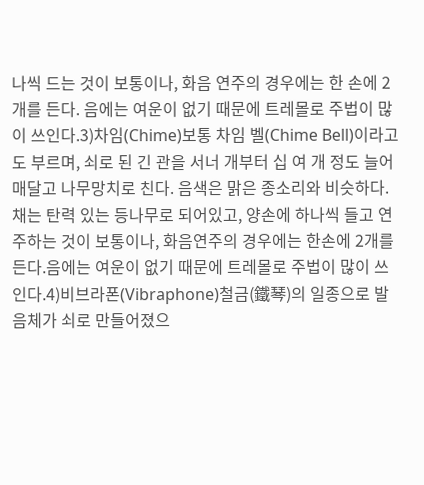나씩 드는 것이 보통이나, 화음 연주의 경우에는 한 손에 2개를 든다. 음에는 여운이 없기 때문에 트레몰로 주법이 많이 쓰인다.3)차임(Chime)보통 차임 벨(Chime Bell)이라고도 부르며, 쇠로 된 긴 관을 서너 개부터 십 여 개 정도 늘어 매달고 나무망치로 친다. 음색은 맑은 종소리와 비슷하다.채는 탄력 있는 등나무로 되어있고, 양손에 하나씩 들고 연주하는 것이 보통이나, 화음연주의 경우에는 한손에 2개를 든다.음에는 여운이 없기 때문에 트레몰로 주법이 많이 쓰인다.4)비브라폰(Vibraphone)철금(鐵琴)의 일종으로 발음체가 쇠로 만들어졌으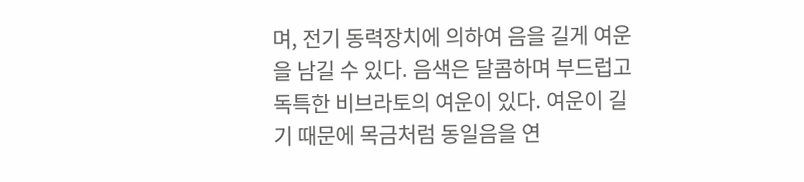며, 전기 동력장치에 의하여 음을 길게 여운을 남길 수 있다. 음색은 달콤하며 부드럽고 독특한 비브라토의 여운이 있다. 여운이 길기 때문에 목금처럼 동일음을 연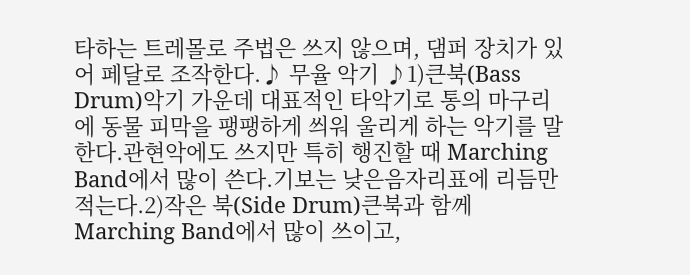타하는 트레몰로 주법은 쓰지 않으며, 댐퍼 장치가 있어 페달로 조작한다.♪ 무율 악기 ♪1)큰북(Bass Drum)악기 가운데 대표적인 타악기로 통의 마구리에 동물 피막을 팽팽하게 씌워 울리게 하는 악기를 말한다.관현악에도 쓰지만 특히 행진할 때 Marching Band에서 많이 쓴다.기보는 낮은음자리표에 리듬만 적는다.2)작은 북(Side Drum)큰북과 함께 Marching Band에서 많이 쓰이고,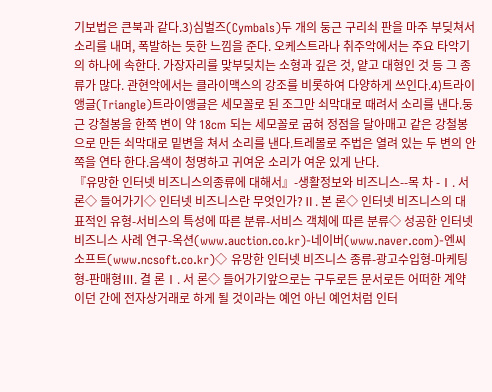기보법은 큰북과 같다.3)심벌즈(Cymbals)두 개의 둥근 구리쇠 판을 마주 부딪쳐서 소리를 내며, 폭발하는 듯한 느낌을 준다. 오케스트라나 취주악에서는 주요 타악기의 하나에 속한다. 가장자리를 맞부딪치는 소형과 깊은 것, 얕고 대형인 것 등 그 종류가 많다. 관현악에서는 클라이맥스의 강조를 비롯하여 다양하게 쓰인다.4)트라이앵글(Triangle)트라이앵글은 세모꼴로 된 조그만 쇠막대로 때려서 소리를 낸다.둥근 강철봉을 한쪽 변이 약 18cm 되는 세모꼴로 굽혀 정점을 달아매고 같은 강철봉으로 만든 쇠막대로 밑변을 쳐서 소리를 낸다.트레몰로 주법은 열려 있는 두 변의 안쪽을 연타 한다.음색이 청명하고 귀여운 소리가 여운 있게 난다.
『유망한 인터넷 비즈니스의종류에 대해서』-생활정보와 비즈니스--목 차 -Ⅰ. 서 론◇ 들어가기◇ 인터넷 비즈니스란 무엇인가?Ⅱ. 본 론◇ 인터넷 비즈니스의 대표적인 유형-서비스의 특성에 따른 분류-서비스 객체에 따른 분류◇ 성공한 인터넷 비즈니스 사례 연구-옥션(www.auction.co.kr)-네이버(www.naver.com)-엔씨 소프트(www.ncsoft.co.kr)◇ 유망한 인터넷 비즈니스 종류-광고수입형-마케팅형-판매형Ⅲ. 결 론Ⅰ. 서 론◇ 들어가기앞으로는 구두로든 문서로든 어떠한 계약이던 간에 전자상거래로 하게 될 것이라는 예언 아닌 예언처럼 인터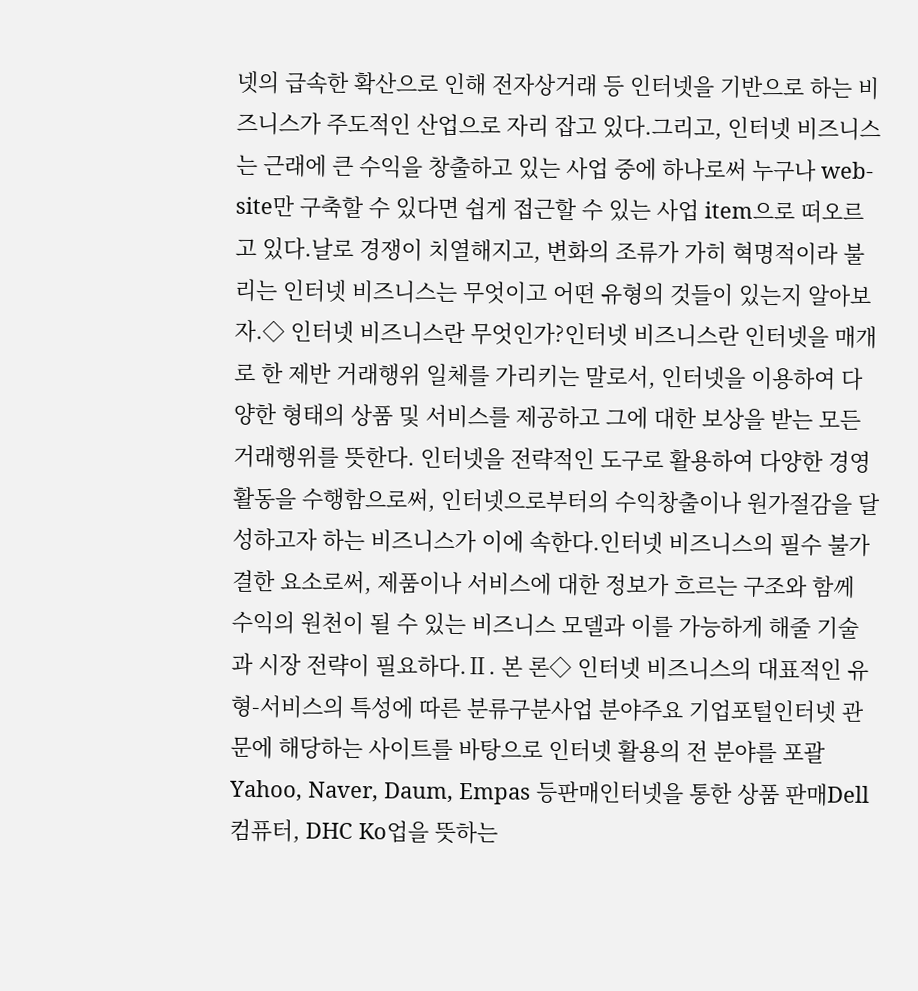넷의 급속한 확산으로 인해 전자상거래 등 인터넷을 기반으로 하는 비즈니스가 주도적인 산업으로 자리 잡고 있다.그리고, 인터넷 비즈니스는 근래에 큰 수익을 창출하고 있는 사업 중에 하나로써 누구나 web-site만 구축할 수 있다면 쉽게 접근할 수 있는 사업 item으로 떠오르고 있다.날로 경쟁이 치열해지고, 변화의 조류가 가히 혁명적이라 불리는 인터넷 비즈니스는 무엇이고 어떤 유형의 것들이 있는지 알아보자.◇ 인터넷 비즈니스란 무엇인가?인터넷 비즈니스란 인터넷을 매개로 한 제반 거래행위 일체를 가리키는 말로서, 인터넷을 이용하여 다양한 형태의 상품 및 서비스를 제공하고 그에 대한 보상을 받는 모든 거래행위를 뜻한다. 인터넷을 전략적인 도구로 활용하여 다양한 경영활동을 수행함으로써, 인터넷으로부터의 수익창출이나 원가절감을 달성하고자 하는 비즈니스가 이에 속한다.인터넷 비즈니스의 필수 불가결한 요소로써, 제품이나 서비스에 대한 정보가 흐르는 구조와 함께 수익의 원천이 될 수 있는 비즈니스 모델과 이를 가능하게 해줄 기술과 시장 전략이 필요하다.Ⅱ. 본 론◇ 인터넷 비즈니스의 대표적인 유형-서비스의 특성에 따른 분류구분사업 분야주요 기업포털인터넷 관문에 해당하는 사이트를 바탕으로 인터넷 활용의 전 분야를 포괄Yahoo, Naver, Daum, Empas 등판매인터넷을 통한 상품 판매Dell 컴퓨터, DHC Ko업을 뜻하는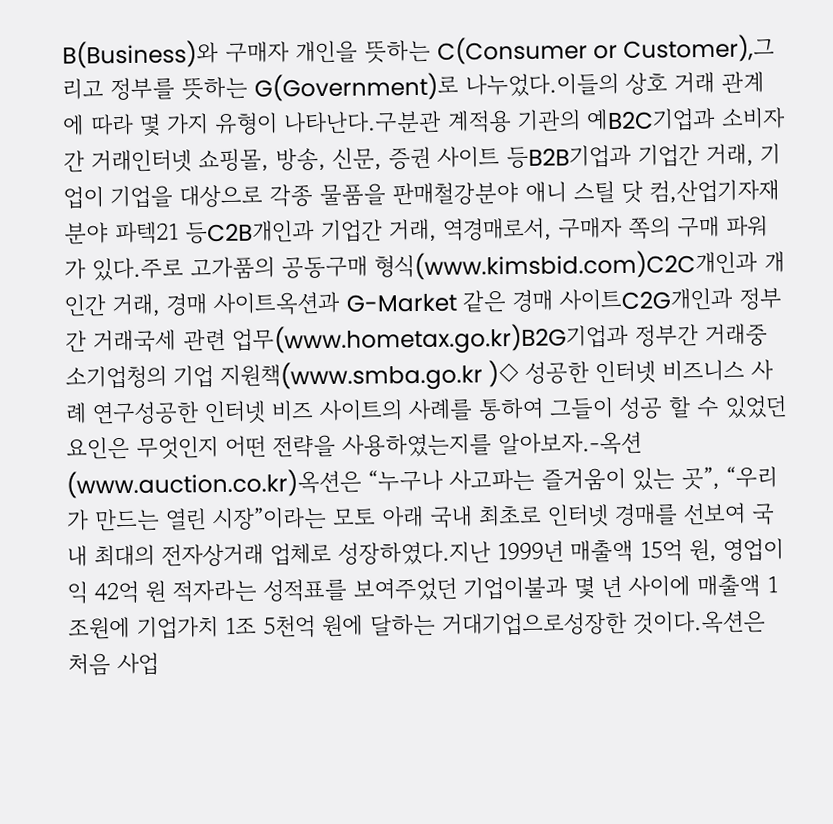B(Business)와 구매자 개인을 뜻하는 C(Consumer or Customer),그리고 정부를 뜻하는 G(Government)로 나누었다.이들의 상호 거래 관계에 따라 몇 가지 유형이 나타난다.구분관 계적용 기관의 예B2C기업과 소비자간 거래인터넷 쇼핑몰, 방송, 신문, 증권 사이트 등B2B기업과 기업간 거래, 기업이 기업을 대상으로 각종 물품을 판매철강분야 애니 스틸 닷 컴,산업기자재 분야 파텍21 등C2B개인과 기업간 거래, 역경매로서, 구매자 쪽의 구매 파워가 있다.주로 고가품의 공동구매 형식(www.kimsbid.com)C2C개인과 개인간 거래, 경매 사이트옥션과 G-Market 같은 경매 사이트C2G개인과 정부간 거래국세 관련 업무(www.hometax.go.kr)B2G기업과 정부간 거래중소기업청의 기업 지원책(www.smba.go.kr )◇ 성공한 인터넷 비즈니스 사례 연구성공한 인터넷 비즈 사이트의 사례를 통하여 그들이 성공 할 수 있었던 요인은 무엇인지 어떤 전략을 사용하였는지를 알아보자.-옥션(www.auction.co.kr)옥션은 “누구나 사고파는 즐거움이 있는 곳”, “우리가 만드는 열린 시장”이라는 모토 아래 국내 최초로 인터넷 경매를 선보여 국내 최대의 전자상거래 업체로 성장하였다.지난 1999년 매출액 15억 원, 영업이익 42억 원 적자라는 성적표를 보여주었던 기업이불과 몇 년 사이에 매출액 1조원에 기업가치 1조 5천억 원에 달하는 거대기업으로성장한 것이다.옥션은 처음 사업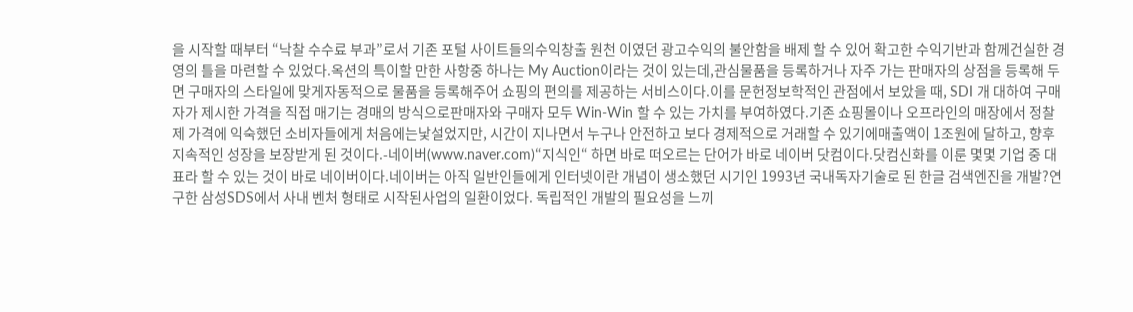을 시작할 때부터 “낙찰 수수료 부과”로서 기존 포털 사이트들의수익창출 원천 이였던 광고수익의 불안함을 배제 할 수 있어 확고한 수익기반과 함께건실한 경영의 틀을 마련할 수 있었다.옥션의 특이할 만한 사항중 하나는 My Auction이라는 것이 있는데,관심물품을 등록하거나 자주 가는 판매자의 상점을 등록해 두면 구매자의 스타일에 맞게자동적으로 물품을 등록해주어 쇼핑의 편의를 제공하는 서비스이다.이를 문헌정보학적인 관점에서 보았을 때, SDI 개 대하여 구매자가 제시한 가격을 직접 매기는 경매의 방식으로판매자와 구매자 모두 Win-Win 할 수 있는 가치를 부여하였다.기존 쇼핑몰이나 오프라인의 매장에서 정찰제 가격에 익숙했던 소비자들에게 처음에는낯설었지만, 시간이 지나면서 누구나 안전하고 보다 경제적으로 거래할 수 있기에매출액이 1조원에 달하고, 향후 지속적인 성장을 보장받게 된 것이다.-네이버(www.naver.com)“지식인“ 하면 바로 떠오르는 단어가 바로 네이버 닷컴이다.닷컴신화를 이룬 몇몇 기업 중 대표라 할 수 있는 것이 바로 네이버이다.네이버는 아직 일반인들에게 인터넷이란 개념이 생소했던 시기인 1993년 국내독자기술로 된 한글 검색엔진을 개발?연구한 삼성SDS에서 사내 벤처 형태로 시작된사업의 일환이었다. 독립적인 개발의 필요성을 느끼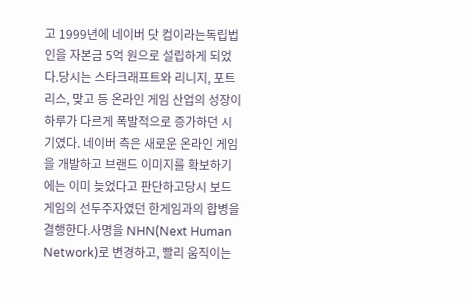고 1999년에 네이버 닷 컴이라는독립법인을 자본금 5억 원으로 설립하게 되었다.당시는 스타크래프트와 리니지, 포트리스, 맞고 등 온라인 게임 산업의 성장이하루가 다르게 폭발적으로 증가하던 시기였다. 네이버 측은 새로운 온라인 게임을 개발하고 브랜드 이미지를 확보하기에는 이미 늦었다고 판단하고당시 보드게임의 선두주자였던 한게임과의 합병을 결행한다.사명을 NHN(Next Human Network)로 변경하고, 빨리 움직이는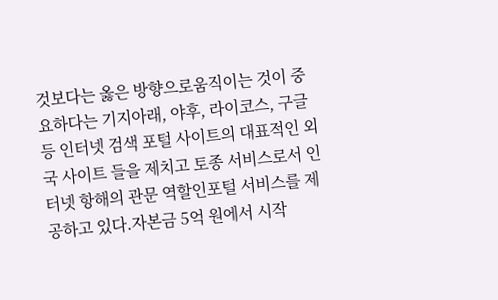것보다는 옳은 방향으로움직이는 것이 중요하다는 기지아래, 야후, 라이코스, 구글 등 인터넷 검색 포털 사이트의 대표적인 외국 사이트 들을 제치고 토종 서비스로서 인터넷 항해의 관문 역할인포털 서비스를 제공하고 있다.자본금 5억 원에서 시작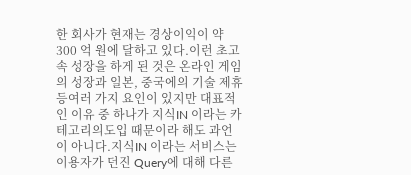한 회사가 현재는 경상이익이 약 300 억 원에 달하고 있다.이런 초고속 성장을 하게 된 것은 온라인 게임의 성장과 일본, 중국에의 기술 제휴 등여러 가지 요인이 있지만 대표적인 이유 중 하나가 지식IN 이라는 카테고리의도입 때문이라 해도 과언이 아니다.지식IN 이라는 서비스는 이용자가 던진 Query에 대해 다른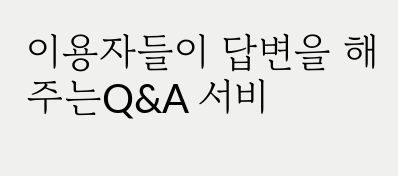이용자들이 답변을 해주는Q&A 서비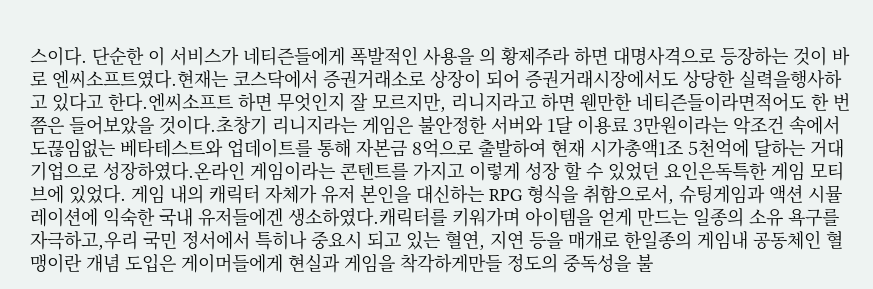스이다. 단순한 이 서비스가 네티즌들에게 폭발적인 사용을 의 황제주라 하면 대명사격으로 등장하는 것이 바로 엔씨소프트였다.현재는 코스닥에서 증권거래소로 상장이 되어 증권거래시장에서도 상당한 실력을행사하고 있다고 한다.엔씨소프트 하면 무엇인지 잘 모르지만, 리니지라고 하면 웬만한 네티즌들이라면적어도 한 번 쯤은 들어보았을 것이다.초창기 리니지라는 게임은 불안정한 서버와 1달 이용료 3만원이라는 악조건 속에서도끊임없는 베타테스트와 업데이트를 통해 자본금 8억으로 출발하여 현재 시가총액1조 5천억에 달하는 거대 기업으로 성장하였다.온라인 게임이라는 콘텐트를 가지고 이렇게 성장 할 수 있었던 요인은독특한 게임 모티브에 있었다. 게임 내의 캐릭터 자체가 유저 본인을 대신하는 RPG 형식을 취함으로서, 슈팅게임과 액션 시뮬레이션에 익숙한 국내 유저들에겐 생소하였다.캐릭터를 키워가며 아이템을 얻게 만드는 일종의 소유 욕구를 자극하고,우리 국민 정서에서 특히나 중요시 되고 있는 혈연, 지연 등을 매개로 한일종의 게임내 공동체인 혈맹이란 개념 도입은 게이머들에게 현실과 게임을 착각하게만들 정도의 중독성을 불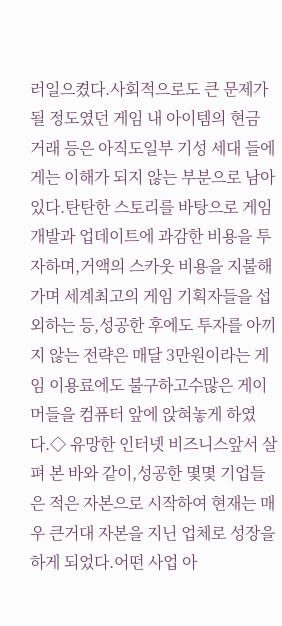러일으켰다.사회적으로도 큰 문제가 될 정도였던 게임 내 아이템의 현금 거래 등은 아직도일부 기성 세대 들에게는 이해가 되지 않는 부분으로 남아있다.탄탄한 스토리를 바탕으로 게임 개발과 업데이트에 과감한 비용을 투자하며,거액의 스카웃 비용을 지불해 가며 세계최고의 게임 기획자들을 섭외하는 등,성공한 후에도 투자를 아끼지 않는 전략은 매달 3만원이라는 게임 이용료에도 불구하고수많은 게이머들을 컴퓨터 앞에 앉혀놓게 하였다.◇ 유망한 인터넷 비즈니스앞서 살펴 본 바와 같이,성공한 몇몇 기업들은 적은 자본으로 시작하여 현재는 매우 큰거대 자본을 지닌 업체로 성장을 하게 되었다.어떤 사업 아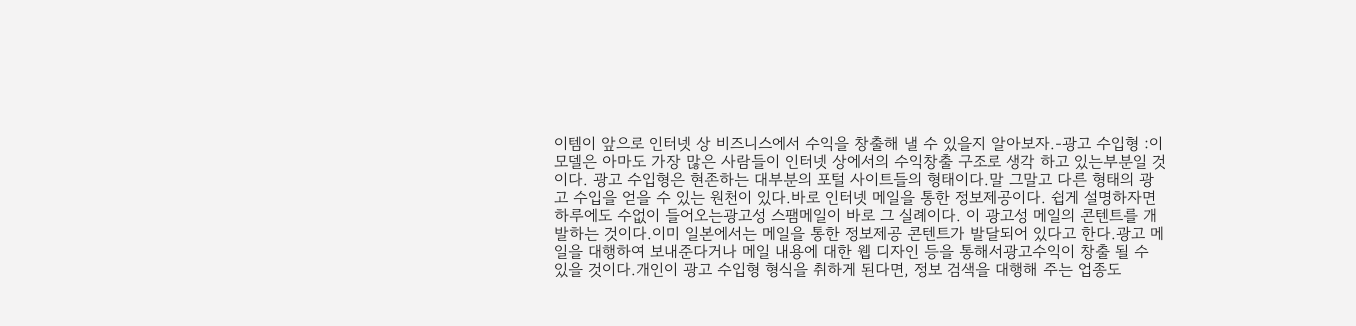이템이 앞으로 인터넷 상 비즈니스에서 수익을 창출해 낼 수 있을지 알아보자.-광고 수입형 :이 모델은 아마도 가장 많은 사람들이 인터넷 상에서의 수익창출 구조로 생각 하고 있는부분일 것이다. 광고 수입형은 현존하는 대부분의 포털 사이트들의 형태이다.말 그말고 다른 형태의 광고 수입을 얻을 수 있는 원천이 있다.바로 인터넷 메일을 통한 정보제공이다. 쉽게 설명하자면 하루에도 수없이 들어오는광고성 스팸메일이 바로 그 실례이다. 이 광고성 메일의 콘텐트를 개발하는 것이다.이미 일본에서는 메일을 통한 정보제공 콘텐트가 발달되어 있다고 한다.광고 메일을 대행하여 보내준다거나 메일 내용에 대한 웹 디자인 등을 통해서광고수익이 창출 될 수 있을 것이다.개인이 광고 수입형 형식을 취하게 된다면, 정보 검색을 대행해 주는 업종도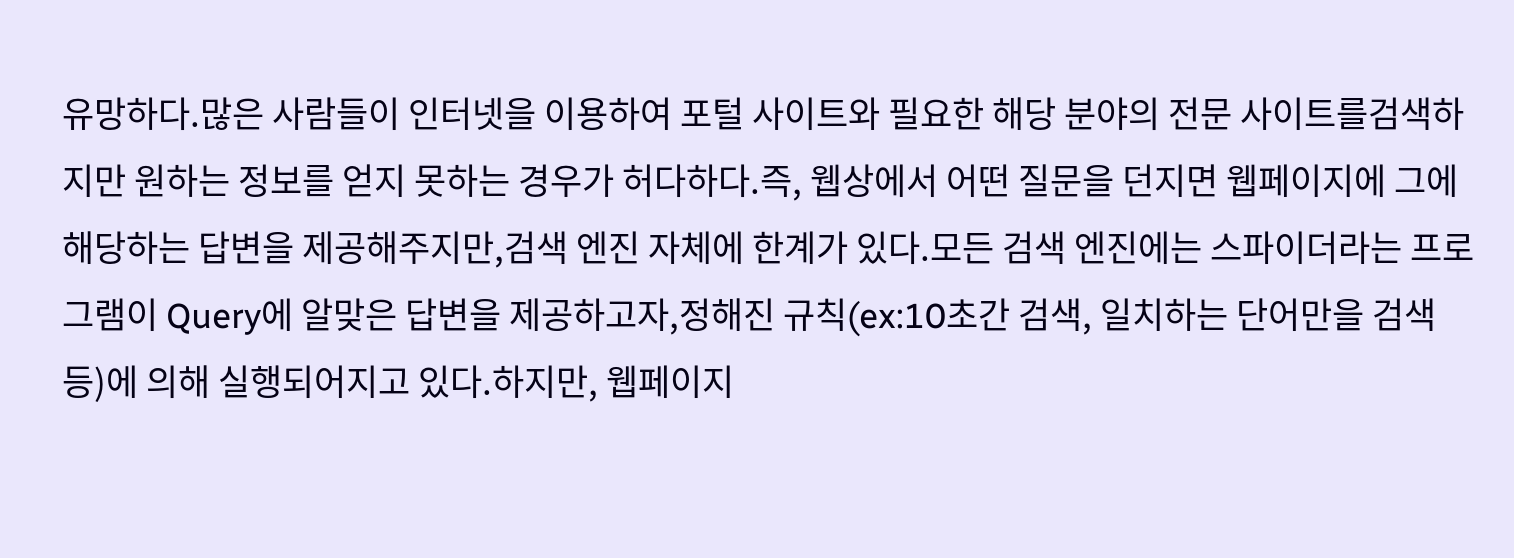유망하다.많은 사람들이 인터넷을 이용하여 포털 사이트와 필요한 해당 분야의 전문 사이트를검색하지만 원하는 정보를 얻지 못하는 경우가 허다하다.즉, 웹상에서 어떤 질문을 던지면 웹페이지에 그에 해당하는 답변을 제공해주지만,검색 엔진 자체에 한계가 있다.모든 검색 엔진에는 스파이더라는 프로그램이 Query에 알맞은 답변을 제공하고자,정해진 규칙(ex:10초간 검색, 일치하는 단어만을 검색 등)에 의해 실행되어지고 있다.하지만, 웹페이지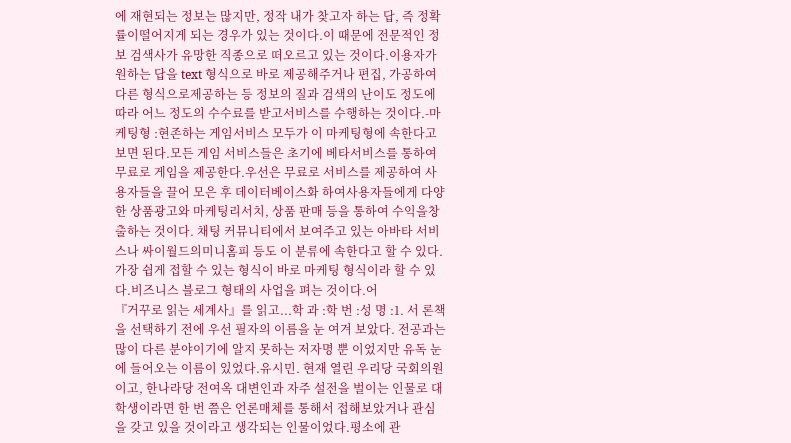에 재현되는 정보는 많지만, 정작 내가 찾고자 하는 답, 즉 정확률이떨어지게 되는 경우가 있는 것이다.이 때문에 전문적인 정보 검색사가 유망한 직종으로 떠오르고 있는 것이다.이용자가 원하는 답을 text 형식으로 바로 제공해주거나 편집, 가공하여 다른 형식으로제공하는 등 정보의 질과 검색의 난이도 정도에 따라 어느 정도의 수수료를 받고서비스를 수행하는 것이다.-마케팅형 :현존하는 게임서비스 모두가 이 마케팅형에 속한다고 보면 된다.모든 게임 서비스들은 초기에 베타서비스를 통하여 무료로 게임을 제공한다.우선은 무료로 서비스를 제공하여 사용자들을 끌어 모은 후 데이터베이스화 하여사용자들에게 다양한 상품광고와 마케팅리서치, 상품 판매 등을 통하여 수익을창출하는 것이다. 채팅 커뮤니티에서 보여주고 있는 아바타 서비스나 싸이월드의미니홈피 등도 이 분류에 속한다고 할 수 있다.가장 쉽게 접할 수 있는 형식이 바로 마케팅 형식이라 할 수 있다.비즈니스 블로그 형태의 사업을 펴는 것이다.어
『거꾸로 읽는 세계사』를 읽고...학 과 :학 번 :성 명 :1. 서 론책을 선택하기 전에 우선 필자의 이름을 눈 여겨 보았다. 전공과는 많이 다른 분야이기에 알지 못하는 저자명 뿐 이었지만 유독 눈에 들어오는 이름이 있었다.유시민. 현재 열린 우리당 국회의원이고, 한나라당 전여옥 대변인과 자주 설전을 벌이는 인물로 대학생이라면 한 번 쯤은 언론매체를 통해서 접해보았거나 관심을 갖고 있을 것이라고 생각되는 인물이었다.평소에 관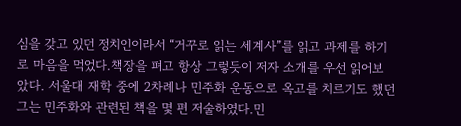심을 갖고 있던 정치인이라서 “거꾸로 읽는 세계사”를 읽고 과제를 하기로 마음을 먹었다.책장을 펴고 항상 그렇듯이 저자 소개를 우선 읽어보았다. 서울대 재학 중에 2차례나 민주화 운동으로 옥고를 치르기도 했던 그는 민주화와 관련된 책을 몇 편 저술하였다.민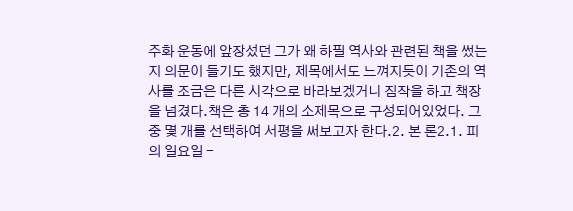주화 운동에 앞장섰던 그가 왜 하필 역사와 관련된 책을 썼는지 의문이 들기도 했지만, 제목에서도 느껴지듯이 기존의 역사를 조금은 다른 시각으로 바라보겠거니 짐작을 하고 책장을 넘겼다.책은 총 14 개의 소제목으로 구성되어있었다. 그 중 몇 개를 선택하여 서평을 써보고자 한다.2. 본 론2.1. 피의 일요일 -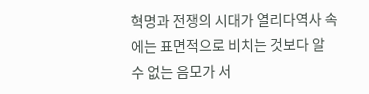혁명과 전쟁의 시대가 열리다역사 속에는 표면적으로 비치는 것보다 알 수 없는 음모가 서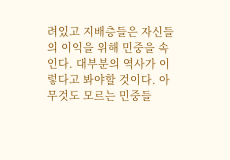려있고 지배층들은 자신들의 이익을 위해 민중을 속인다. 대부분의 역사가 이렇다고 봐야할 것이다. 아무것도 모르는 민중들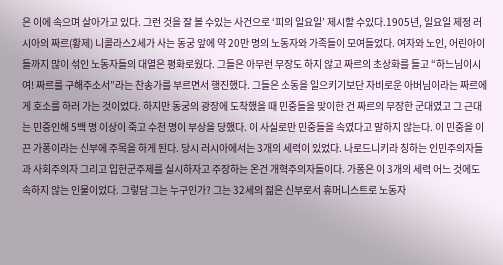은 이에 속으며 살아가고 있다. 그런 것을 잘 볼 수있는 사건으로 ‘피의 일요일’ 제시할 수있다.1905년, 일요일 제정 러시아의 짜르(황제) 니콜라스2세가 사는 동궁 앞에 약 20만 명의 노동자와 가족들이 모여들었다. 여자와 노인, 어린아이들까지 많이 섞인 노동자들의 대열은 평화로웠다. 그들은 아무런 무장도 하지 않고 짜르의 초상화를 들고 “하느님이시여! 짜르를 구해주소서”라는 찬송가를 부르면서 행진했다. 그들은 소동을 일으키기보단 자비로운 아버님이라는 짜르에게 호소를 하러 가는 것이었다. 하지만 동궁의 광장에 도착했을 때 민중들을 맞이한 건 짜르의 무장한 군대였고 그 근대는 민중인해 5백 명 이상이 죽고 수천 명이 부상을 당했다. 이 사실로만 민중들을 속였다고 말하지 않는다. 이 민중을 이끈 가퐁이라는 신부에 주목을 하게 된다. 당시 러시아에서는 3개의 세력이 있었다. 나로드니키라 칭하는 인민주의자들과 사회주의자 그리고 입헌군주제를 실시하자고 주장하는 온건 개혁주의자들이다. 가퐁은 이 3개의 세력 어느 것에도 속하지 않는 인물이었다. 그렇담 그는 누구인가? 그는 32세의 젊은 신부로서 휴머니스트로 노동자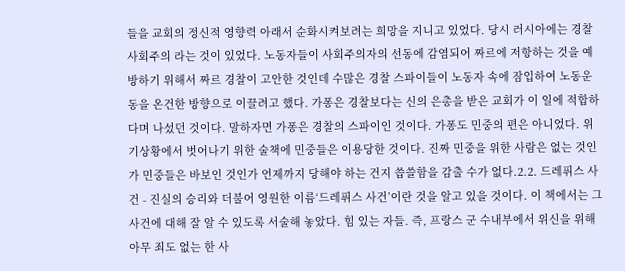들을 교회의 정신적 영향력 아래서 순화시켜보려는 희망을 지니고 있었다. 당시 러시아에는 경찰사회주의 라는 것이 있었다. 노동자들이 사회주의자의 선동에 감염되어 짜르에 저항하는 것을 예방하기 위해서 짜르 경찰이 고안한 것인데 수많은 경찰 스파이들이 노동자 속에 잠입하여 노동운동을 온건한 방향으로 이끌려고 했다. 가퐁은 경찰보다는 신의 은총을 받은 교회가 이 일에 적합하다며 나섰던 것이다. 말하자면 가퐁은 경찰의 스파이인 것이다. 가퐁도 민중의 편은 아니었다. 위기상황에서 벗어나기 위한 술책에 민중들은 이용당한 것이다. 진짜 민중을 위한 사람은 없는 것인가 민중들은 바보인 것인가 언제까지 당해야 하는 건지 씁쓸함을 감출 수가 없다.2.2. 드레퓌스 사건 - 진실의 승리와 더불어 영원한 이름‘드레퓌스 사건’이란 것을 알고 있을 것이다. 이 책에서는 그 사건에 대해 잘 알 수 있도록 서술해 놓았다. 힘 있는 자들. 즉, 프랑스 군 수내부에서 위신을 위해 아무 죄도 없는 한 사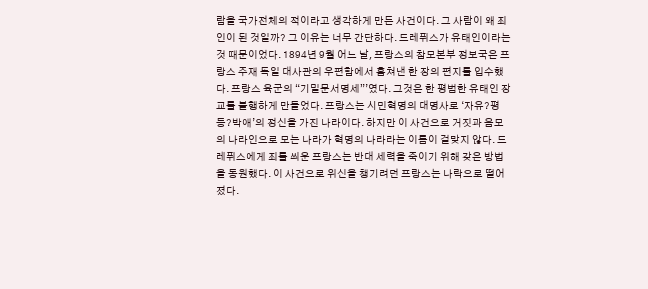람을 국가전체의 적이라고 생각하게 만든 사건이다. 그 사람이 왜 죄인이 된 것일까? 그 이유는 너무 간단하다. 드레퓌스가 유태인이라는 것 때문이었다. 1894년 9월 어느 날, 프랑스의 참모본부 정보국은 프랑스 주재 독일 대사관의 우편함에서 훔쳐낸 한 장의 편지를 입수했다. 프랑스 육군의 “기밀문서명세”’였다. 그것은 한 평범한 유태인 장교를 불행하게 만들었다. 프랑스는 시민혁명의 대명사로 ‘자유?평등?박애’의 정신을 가진 나라이다. 하지만 이 사건으로 거짓과 음모의 나라인으로 모는 나라가 혁명의 나라라는 이름이 걸맞지 않다. 드레퓌스에게 죄를 씌운 프랑스는 반대 세력을 죽이기 위해 갖은 방법을 동원했다. 이 사건으로 위신을 챙기려던 프랑스는 나락으로 떨어졌다.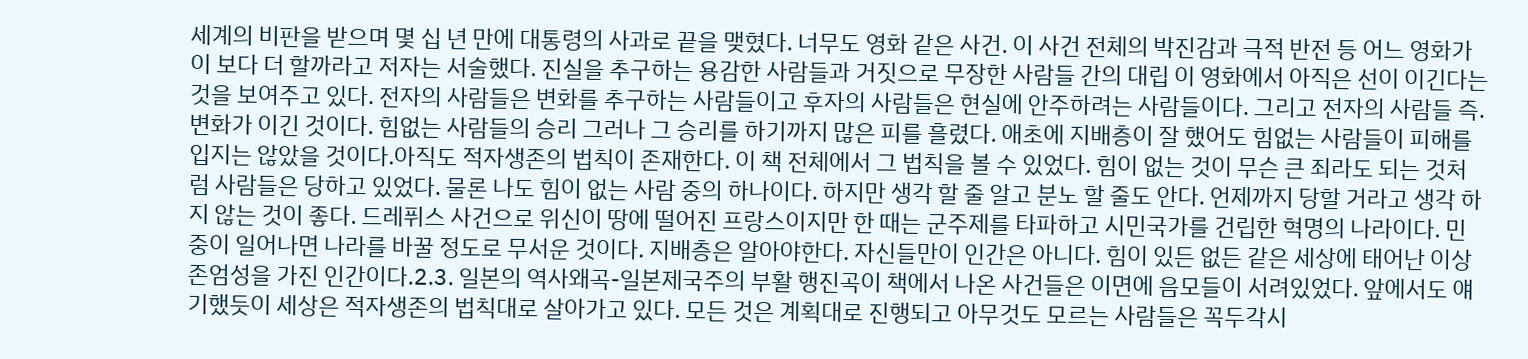세계의 비판을 받으며 몇 십 년 만에 대통령의 사과로 끝을 맺혔다. 너무도 영화 같은 사건. 이 사건 전체의 박진감과 극적 반전 등 어느 영화가 이 보다 더 할까라고 저자는 서술했다. 진실을 추구하는 용감한 사람들과 거짓으로 무장한 사람들 간의 대립 이 영화에서 아직은 선이 이긴다는 것을 보여주고 있다. 전자의 사람들은 변화를 추구하는 사람들이고 후자의 사람들은 현실에 안주하려는 사람들이다. 그리고 전자의 사람들 즉. 변화가 이긴 것이다. 힘없는 사람들의 승리 그러나 그 승리를 하기까지 많은 피를 흘렸다. 애초에 지배층이 잘 했어도 힘없는 사람들이 피해를 입지는 않았을 것이다.아직도 적자생존의 법칙이 존재한다. 이 책 전체에서 그 법칙을 볼 수 있었다. 힘이 없는 것이 무슨 큰 죄라도 되는 것처럼 사람들은 당하고 있었다. 물론 나도 힘이 없는 사람 중의 하나이다. 하지만 생각 할 줄 알고 분노 할 줄도 안다. 언제까지 당할 거라고 생각 하지 않는 것이 좋다. 드레퓌스 사건으로 위신이 땅에 떨어진 프랑스이지만 한 때는 군주제를 타파하고 시민국가를 건립한 혁명의 나라이다. 민중이 일어나면 나라를 바꿀 정도로 무서운 것이다. 지배층은 알아야한다. 자신들만이 인간은 아니다. 힘이 있든 없든 같은 세상에 태어난 이상 존엄성을 가진 인간이다.2.3. 일본의 역사왜곡-일본제국주의 부활 행진곡이 책에서 나온 사건들은 이면에 음모들이 서려있었다. 앞에서도 얘기했듯이 세상은 적자생존의 법칙대로 살아가고 있다. 모든 것은 계획대로 진행되고 아무것도 모르는 사람들은 꼭두각시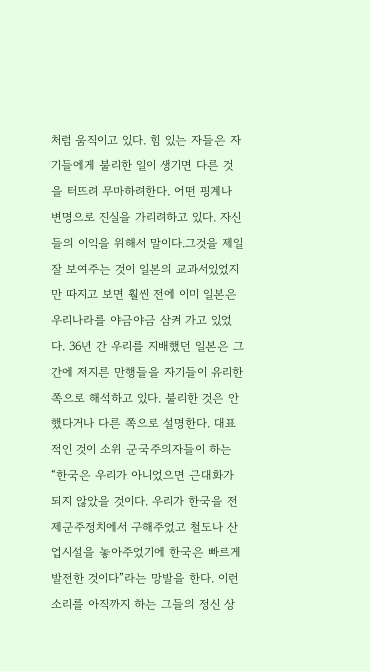처럼 움직이고 있다. 힘 있는 자들은 자기들에게 불리한 일이 생기면 다른 것을 터뜨려 무마하려한다. 어떤 핑계나 변명으로 진실을 가리려하고 있다. 자신들의 이익을 위해서 말이다.그것을 제일 잘 보여주는 것이 일본의 교과서있었지만 따지고 보면 훨씬 전에 이미 일본은 우리나라를 야금야금 삼켜 가고 있었다. 36년 간 우리를 지배했던 일본은 그간에 저지른 만행들을 자기들이 유리한 쪽으로 해석하고 있다. 불리한 것은 안 했다거나 다른 쪽으로 설명한다. 대표적인 것이 소위 군국주의자들이 하는 “한국은 우리가 아니었으면 근대화가 되지 않았을 것이다. 우리가 한국을 전제군주정치에서 구해주었고 철도나 산업시설을 놓아주었기에 한국은 빠르게 발전한 것이다”라는 망발을 한다. 이런 소리를 아직까지 하는 그들의 정신 상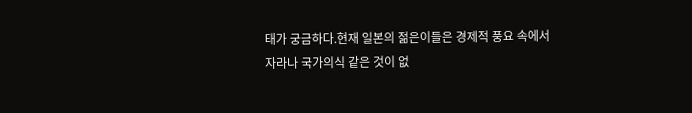태가 궁금하다.현재 일본의 젊은이들은 경제적 풍요 속에서 자라나 국가의식 같은 것이 없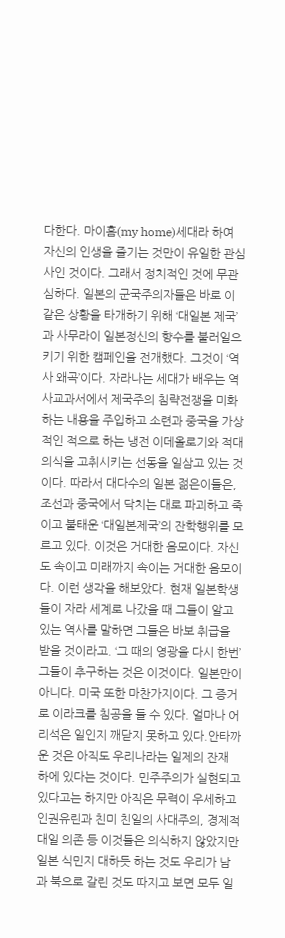다한다. 마이홈(my home)세대라 하여 자신의 인생을 즐기는 것만이 유일한 관심사인 것이다. 그래서 정치적인 것에 무관심하다. 일본의 군국주의자들은 바로 이 같은 상황을 타개하기 위해 ‘대일본 제국’과 사무라이 일본정신의 향수를 불러일으키기 위한 캠페인을 전개했다. 그것이 ‘역사 왜곡’이다. 자라나는 세대가 배우는 역사교과서에서 제국주의 침략전쟁을 미화하는 내용을 주입하고 소련과 중국을 가상적인 적으로 하는 냉전 이데올로기와 적대의식을 고취시키는 선동을 일삼고 있는 것이다. 따라서 대다수의 일본 젊은이들은, 조선과 중국에서 닥치는 대로 파괴하고 죽이고 불태운 ‘대일본제국’의 잔학행위를 모르고 있다. 이것은 거대한 음모이다. 자신도 속이고 미래까지 속이는 거대한 음모이다. 이런 생각을 해보았다. 현재 일본학생들이 자라 세계로 나갔을 때 그들이 알고 있는 역사를 말하면 그들은 바보 취급을 받을 것이라고. ‘그 때의 영광을 다시 한번’ 그들이 추구하는 것은 이것이다. 일본만이 아니다. 미국 또한 마찬가지이다. 그 증거로 이라크를 침공을 들 수 있다. 얼마나 어리석은 일인지 깨닫지 못하고 있다.안타까운 것은 아직도 우리나라는 일제의 잔재 하에 있다는 것이다. 민주주의가 실현되고 있다고는 하지만 아직은 무력이 우세하고 인권유린과 친미 친일의 사대주의, 경제적 대일 의존 등 이것들은 의식하지 않았지만 일본 식민지 대하듯 하는 것도 우리가 남과 북으로 갈린 것도 따지고 보면 모두 일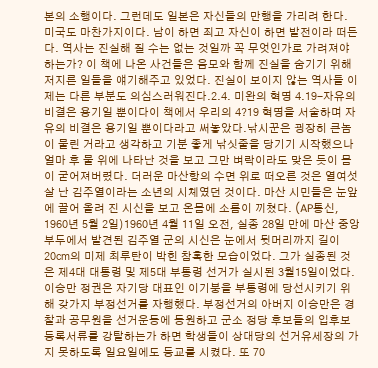본의 소행이다. 그런데도 일본은 자신들의 만행을 가리려 한다. 미국도 마찬가지이다. 남이 하면 죄고 자신이 하면 발전이라 떠든다. 역사는 진실해 질 수는 없는 것일까 꼭 무엇인가로 가려져야 하는가? 이 책에 나온 사건들은 음모와 함께 진실을 숨기기 위해 저지른 일들을 얘기해주고 있었다. 진실이 보이지 않는 역사들 이제는 다른 부분도 의심스러워진다.2.4. 미완의 혁명 4.19-자유의 비결은 용기일 뿐이다이 책에서 우리의 4?19 혁명을 서술하며 자유의 비결은 용기일 뿐이다라고 써놓았다.낚시꾼은 굉장히 큰놈이 물린 거라고 생각하고 기분 좋게 낚싯줄을 당기기 시작했으나 얼마 후 물 위에 나타난 것을 보고 그만 벼락이라도 맞은 듯이 몸이 굳어져버렸다. 더러운 마산항의 수면 위로 떠오른 것은 열여섯 살 난 김주열이라는 소년의 시체였던 것이다. 마산 시민들은 눈앞에 끌어 올려 진 시신을 보고 온몸에 소름이 끼쳤다. (AP통신, 1960년 5월 2일)1960년 4월 11일 오전, 실종 28일 만에 마산 중앙부두에서 발견된 김주열 군의 시신은 눈에서 뒷머리까지 길이 20㎝의 미제 최루탄이 박힌 참혹한 모습이었다. 그가 실종된 것은 제4대 대통령 및 제5대 부통령 선거가 실시된 3월15일이었다. 이승만 정권은 자기당 대표인 이기붕을 부통령에 당선시키기 위해 갖가지 부정선거를 자행했다. 부정선거의 아버지 이승만은 경찰과 공무원을 선거운동에 동원하고 군소 정당 후보들의 입후보 등록서류를 강탈하는가 하면 학생들이 상대당의 선거유세장의 가지 못하도록 일요일에도 등교를 시켰다. 또 70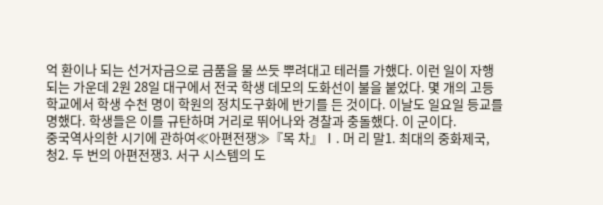억 환이나 되는 선거자금으로 금품을 물 쓰듯 뿌려대고 테러를 가했다. 이런 일이 자행되는 가운데 2원 28일 대구에서 전국 학생 데모의 도화선이 불을 붙었다. 몇 개의 고등학교에서 학생 수천 명이 학원의 정치도구화에 반기를 든 것이다. 이날도 일요일 등교를 명했다. 학생들은 이를 규탄하며 거리로 뛰어나와 경찰과 충돌했다. 이 군이다.
중국역사의한 시기에 관하여≪아편전쟁≫『목 차』Ⅰ. 머 리 말1. 최대의 중화제국, 청2. 두 번의 아편전쟁3. 서구 시스템의 도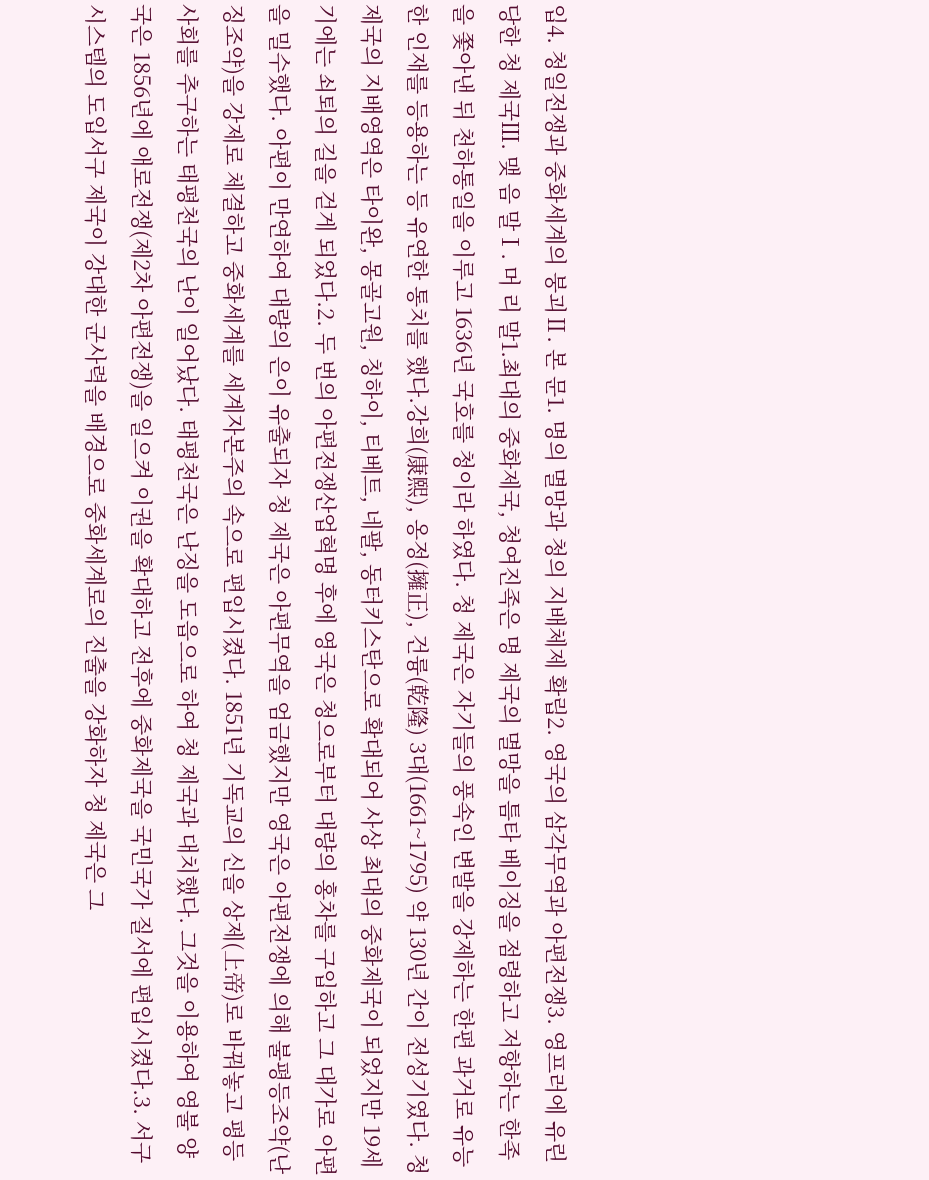입4. 청일전쟁과 중화세계의 붕괴Ⅱ. 본 문1. 명의 멸망과 청의 지배체제 확립2. 영국의 삼각무역과 아편전쟁3. 영프러에 유린당한 청 제국Ⅲ. 맺 음 말Ⅰ. 머 리 말1.최대의 중화제국, 청여진족은 명 제국의 멸망을 틈타 베이징을 점령하고 저항하는 한족을 쫓아낸 뒤 천하통일을 이루고 1636년 국호를 청이라 하였다. 청 제국은 자기들의 풍속인 변발을 강제하는 한편 과거로 유능한 인재를 등용하는 등 유연한 통치를 했다.강희(康熙), 옹정(擁正), 건륭(乾隆) 3대(1661~1795) 약 130년 간이 전성기였다. 청 제국의 지배영역은 타이완, 몽골고원, 칭하이, 티베트, 네팔, 동터키스탄으로 확대되어 사상 최대의 중화제국이 되었지만 19세기에는 쇠퇴의 길을 걷게 되었다.2. 두 번의 아편전쟁산업혁명 후에 영국은 청으로부터 대량의 홍차를 구입하고 그 대가로 아편을 밀수했다. 아편이 만연하여 대량의 은이 유출되자 청 제국은 아편무역을 엄금했지만 영국은 아편전쟁에 의해 불평등조약(난징조약)을 강제로 체결하고 중화세계를 세계자본주의 속으로 편입시켰다. 1851년 기독교의 신을 상제(上帝)로 바꿔놓고 평등사회를 추구하는 태평천국의 난이 일어났다. 태평천국은 난징을 도읍으로 하여 청 제국과 대치했다. 그것을 이용하여 영불 양국은 1856년에 애로전쟁(제2차 아편전쟁)을 일으켜 이권을 확대하고 전후에 중화제국을 국민국가 질서에 편입시켰다.3. 서구 시스템의 도입서구 제국이 강대한 군사력을 배경으로 중화세계로의 진출을 강화하자 청 제국은 그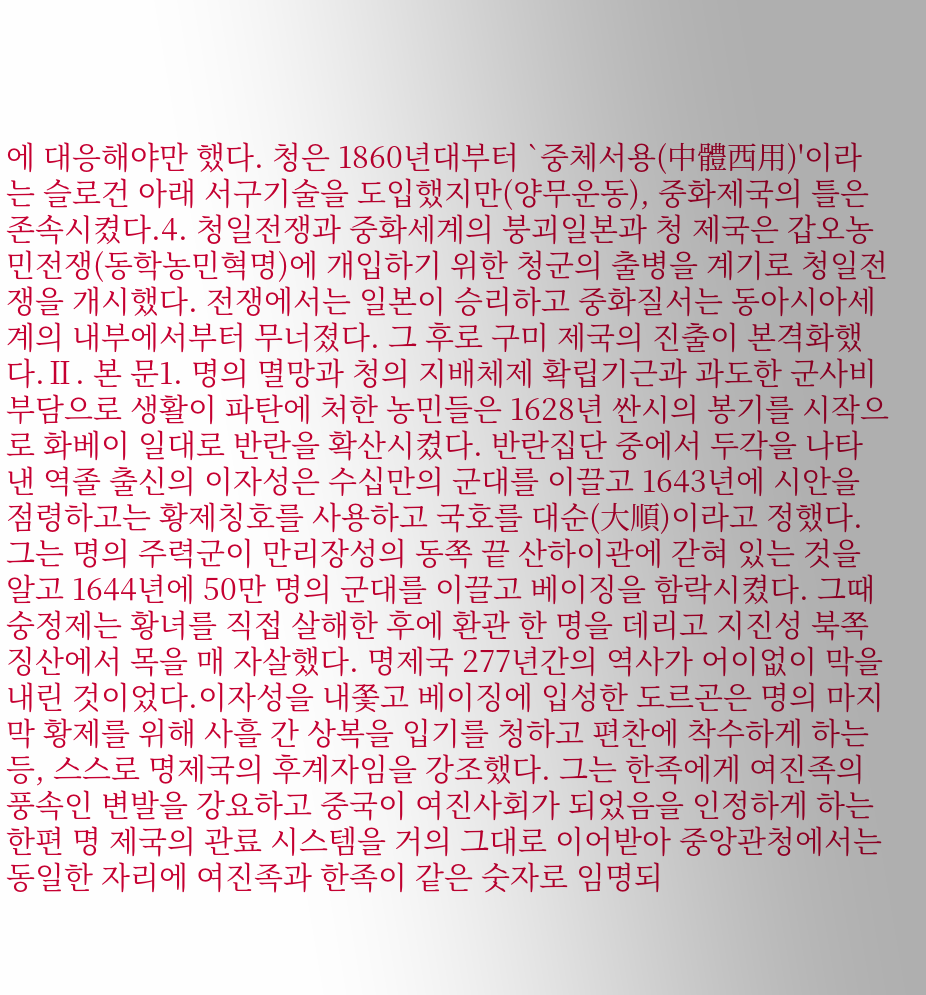에 대응해야만 했다. 청은 1860년대부터 `중체서용(中體西用)'이라는 슬로건 아래 서구기술을 도입했지만(양무운동), 중화제국의 틀은 존속시켰다.4. 청일전쟁과 중화세계의 붕괴일본과 청 제국은 갑오농민전쟁(동학농민혁명)에 개입하기 위한 청군의 출병을 계기로 청일전쟁을 개시했다. 전쟁에서는 일본이 승리하고 중화질서는 동아시아세계의 내부에서부터 무너졌다. 그 후로 구미 제국의 진출이 본격화했다.Ⅱ. 본 문1. 명의 멸망과 청의 지배체제 확립기근과 과도한 군사비 부담으로 생활이 파탄에 처한 농민들은 1628년 싼시의 봉기를 시작으로 화베이 일대로 반란을 확산시켰다. 반란집단 중에서 두각을 나타낸 역졸 출신의 이자성은 수십만의 군대를 이끌고 1643년에 시안을 점령하고는 황제칭호를 사용하고 국호를 대순(大順)이라고 정했다. 그는 명의 주력군이 만리장성의 동쪽 끝 산하이관에 갇혀 있는 것을 알고 1644년에 50만 명의 군대를 이끌고 베이징을 함락시켰다. 그때 숭정제는 황녀를 직접 살해한 후에 환관 한 명을 데리고 지진성 북쪽 징산에서 목을 매 자살했다. 명제국 277년간의 역사가 어이없이 막을 내린 것이었다.이자성을 내쫓고 베이징에 입성한 도르곤은 명의 마지막 황제를 위해 사흘 간 상복을 입기를 청하고 편찬에 착수하게 하는 등, 스스로 명제국의 후계자임을 강조했다. 그는 한족에게 여진족의 풍속인 변발을 강요하고 중국이 여진사회가 되었음을 인정하게 하는 한편 명 제국의 관료 시스템을 거의 그대로 이어받아 중앙관청에서는 동일한 자리에 여진족과 한족이 같은 숫자로 임명되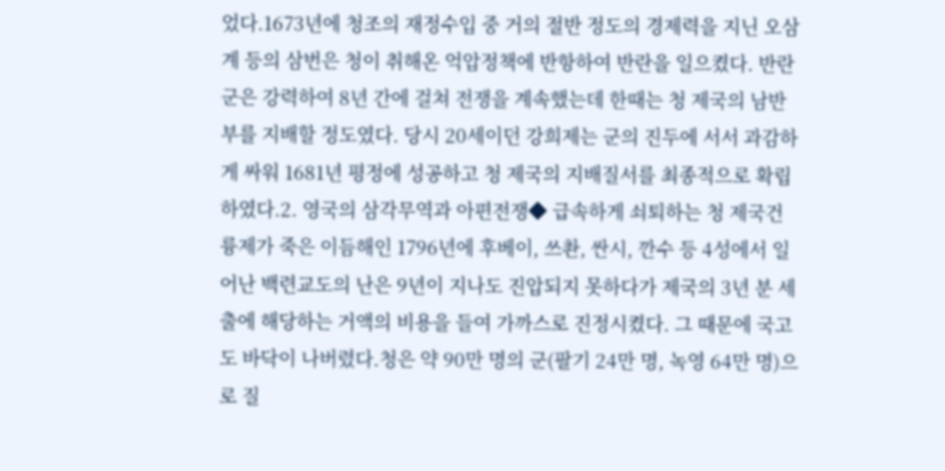었다.1673년에 청조의 재정수입 중 거의 절반 정도의 경제력을 지닌 오삼계 등의 삼번은 청이 취해온 억압정책에 반항하여 반란을 일으켰다. 반란군은 강력하여 8년 간에 걸쳐 전쟁을 계속했는데 한때는 청 제국의 남반부를 지배할 정도였다. 당시 20세이던 강희제는 군의 진두에 서서 과감하게 싸워 1681년 평정에 성공하고 청 제국의 지배질서를 최종적으로 확립하였다.2. 영국의 삼각무역과 아편전쟁◆ 급속하게 쇠퇴하는 청 제국건륭제가 죽은 이듬해인 1796년에 후베이, 쓰촨, 싼시, 깐수 등 4성에서 일어난 백련교도의 난은 9년이 지나도 진압되지 못하다가 제국의 3년 분 세출에 해당하는 거액의 비용을 들여 가까스로 진정시켰다. 그 때문에 국고도 바닥이 나버렸다.청은 약 90만 명의 군(팔기 24만 명, 녹영 64만 명)으로 질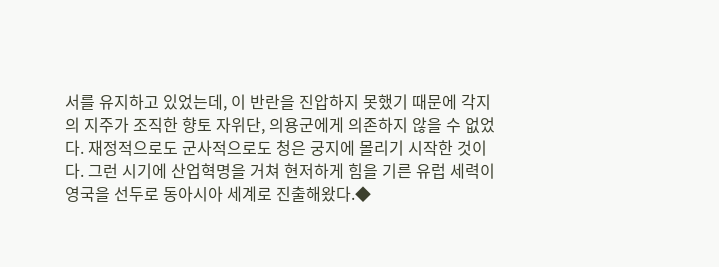서를 유지하고 있었는데, 이 반란을 진압하지 못했기 때문에 각지의 지주가 조직한 향토 자위단, 의용군에게 의존하지 않을 수 없었다. 재정적으로도 군사적으로도 청은 궁지에 몰리기 시작한 것이다. 그런 시기에 산업혁명을 거쳐 현저하게 힘을 기른 유럽 세력이 영국을 선두로 동아시아 세계로 진출해왔다.◆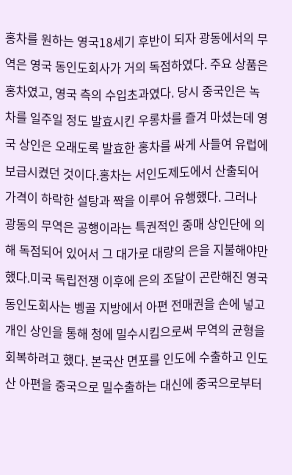홍차를 원하는 영국18세기 후반이 되자 광동에서의 무역은 영국 동인도회사가 거의 독점하였다. 주요 상품은 홍차였고, 영국 측의 수입초과였다. 당시 중국인은 녹차를 일주일 정도 발효시킨 우롱차를 즐겨 마셨는데 영국 상인은 오래도록 발효한 홍차를 싸게 사들여 유럽에 보급시켰던 것이다.홍차는 서인도제도에서 산출되어 가격이 하락한 설탕과 짝을 이루어 유행했다. 그러나 광동의 무역은 공행이라는 특권적인 중매 상인단에 의해 독점되어 있어서 그 대가로 대량의 은을 지불해야만 했다.미국 독립전쟁 이후에 은의 조달이 곤란해진 영국 동인도회사는 벵골 지방에서 아편 전매권을 손에 넣고 개인 상인을 통해 청에 밀수시킴으로써 무역의 균형을 회복하려고 했다. 본국산 면포를 인도에 수출하고 인도산 아편을 중국으로 밀수출하는 대신에 중국으로부터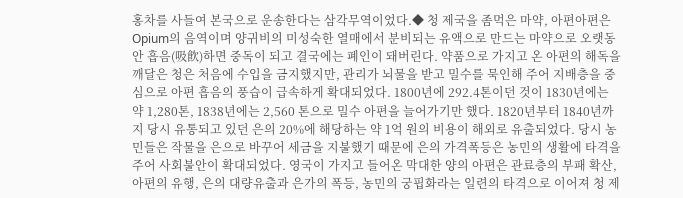홍차를 사들여 본국으로 운송한다는 삼각무역이었다.◆ 청 제국을 좀먹은 마약, 아편아편은 Opium의 음역이며 양귀비의 미성숙한 열매에서 분비되는 유액으로 만드는 마약으로 오랫동안 흡음(吸飮)하면 중독이 되고 결국에는 폐인이 돼버린다. 약품으로 가지고 온 아편의 해독을 깨달은 청은 처음에 수입을 금지했지만, 관리가 뇌물을 받고 밀수를 묵인해 주어 지배층을 중심으로 아편 흡음의 풍습이 급속하게 확대되었다. 1800년에 292.4톤이던 것이 1830년에는 약 1,280톤, 1838년에는 2,560 톤으로 밀수 아편을 늘어가기만 했다. 1820년부터 1840년까지 당시 유통되고 있던 은의 20%에 해당하는 약 1억 원의 비용이 해외로 유출되었다. 당시 농민들은 작물을 은으로 바꾸어 세금을 지불했기 때문에 은의 가격폭등은 농민의 생활에 타격을 주어 사회불안이 확대되었다. 영국이 가지고 들어온 막대한 양의 아편은 관료층의 부패 확산, 아편의 유행, 은의 대량유출과 은가의 폭등, 농민의 궁핍화라는 일련의 타격으로 이어져 청 제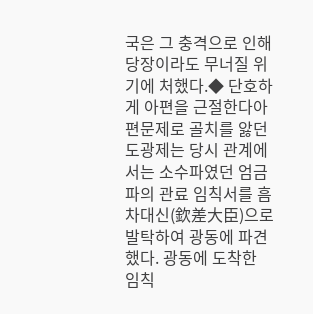국은 그 충격으로 인해 당장이라도 무너질 위기에 처했다.◆ 단호하게 아편을 근절한다아편문제로 골치를 앓던 도광제는 당시 관계에서는 소수파였던 엄금파의 관료 임칙서를 흠차대신(欽差大臣)으로 발탁하여 광동에 파견했다. 광동에 도착한 임칙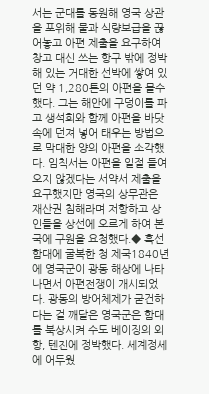서는 군대를 동원해 영국 상관을 포위해 물과 식량보급을 끊어놓고 아편 제출을 요구하여 창고 대신 쓰는 항구 밖에 정박해 있는 거대한 선박에 쌓여 있던 약 1,280톤의 아편을 몰수했다. 그는 해안에 구덩이를 파고 생석회와 함께 아편을 바닷 속에 던져 넣어 태우는 방법으로 막대한 양의 아편을 소각했다. 임칙서는 아편을 일절 들여오지 않겠다는 서약서 제출을 요구했지만 영국의 상무관은 재산권 침해라며 저항하고 상인들을 상선에 오르게 하여 본국에 구원을 요청했다.◆ 흑선 함대에 굴복한 청 제국1840년에 영국군이 광동 해상에 나타나면서 아편전쟁이 개시되었다. 광동의 방어체제가 굳건하다는 걸 깨달은 영국군은 함대를 북상시켜 수도 베이징의 외항, 텐진에 정박했다. 세계정세에 어두웠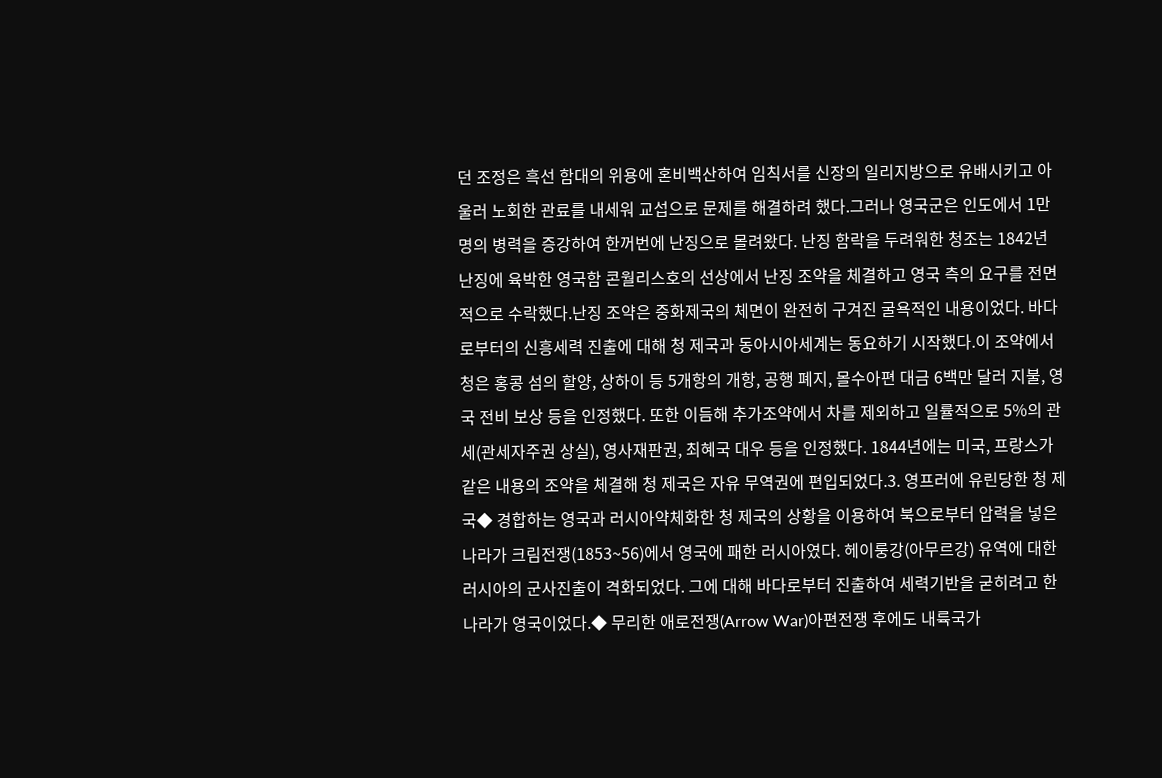던 조정은 흑선 함대의 위용에 혼비백산하여 임칙서를 신장의 일리지방으로 유배시키고 아울러 노회한 관료를 내세워 교섭으로 문제를 해결하려 했다.그러나 영국군은 인도에서 1만 명의 병력을 증강하여 한꺼번에 난징으로 몰려왔다. 난징 함락을 두려워한 청조는 1842년 난징에 육박한 영국함 콘월리스호의 선상에서 난징 조약을 체결하고 영국 측의 요구를 전면적으로 수락했다.난징 조약은 중화제국의 체면이 완전히 구겨진 굴욕적인 내용이었다. 바다로부터의 신흥세력 진출에 대해 청 제국과 동아시아세계는 동요하기 시작했다.이 조약에서 청은 홍콩 섬의 할양, 상하이 등 5개항의 개항, 공행 폐지, 몰수아편 대금 6백만 달러 지불, 영국 전비 보상 등을 인정했다. 또한 이듬해 추가조약에서 차를 제외하고 일률적으로 5%의 관세(관세자주권 상실), 영사재판권, 최혜국 대우 등을 인정했다. 1844년에는 미국, 프랑스가 같은 내용의 조약을 체결해 청 제국은 자유 무역권에 편입되었다.3. 영프러에 유린당한 청 제국◆ 경합하는 영국과 러시아약체화한 청 제국의 상황을 이용하여 북으로부터 압력을 넣은 나라가 크림전쟁(1853~56)에서 영국에 패한 러시아였다. 헤이룽강(아무르강) 유역에 대한 러시아의 군사진출이 격화되었다. 그에 대해 바다로부터 진출하여 세력기반을 굳히려고 한 나라가 영국이었다.◆ 무리한 애로전쟁(Arrow War)아편전쟁 후에도 내륙국가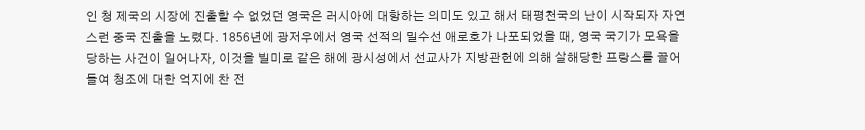인 청 제국의 시장에 진출할 수 없었던 영국은 러시아에 대항하는 의미도 있고 해서 태평천국의 난이 시작되자 자연스런 중국 진출을 노렸다. 1856년에 광저우에서 영국 선적의 밀수선 애로호가 나포되었을 때, 영국 국기가 모욕을 당하는 사건이 일어나자, 이것을 빌미로 같은 해에 광시성에서 선교사가 지방관헌에 의해 살해당한 프랑스를 끌어들여 청조에 대한 억지에 찬 전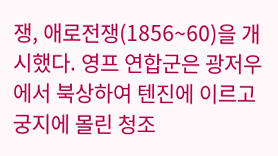쟁, 애로전쟁(1856~60)을 개시했다. 영프 연합군은 광저우에서 북상하여 텐진에 이르고 궁지에 몰린 청조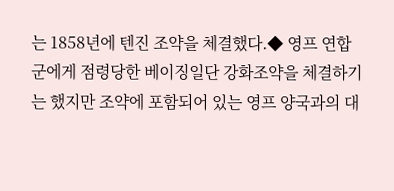는 1858년에 텐진 조약을 체결했다.◆ 영프 연합군에게 점령당한 베이징일단 강화조약을 체결하기는 했지만 조약에 포함되어 있는 영프 양국과의 대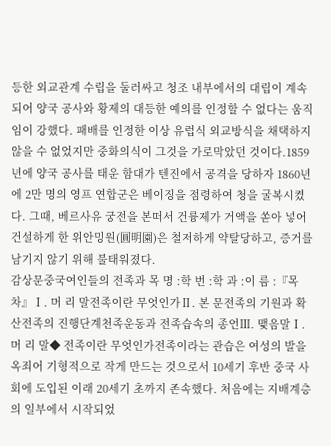등한 외교관계 수립을 둘러싸고 청조 내부에서의 대립이 계속되어 양국 공사와 황제의 대등한 예의를 인정할 수 없다는 움직임이 강했다. 패배를 인정한 이상 유럽식 외교방식을 채택하지 않을 수 없었지만 중화의식이 그것을 가로막았던 것이다.1859년에 양국 공사를 태운 함대가 텐진에서 공격을 당하자 1860년에 2만 명의 영프 연합군은 베이징을 점령하여 청을 굴복시켰다. 그때, 베르사유 궁전을 본떠서 건륭제가 거액을 쏟아 넣어 건설하게 한 위안밍원(圓明園)은 철저하게 약탈당하고, 증거를 남기지 않기 위해 불태워졌다.
감상문중국여인들의 전족과 목 명 :학 번 :학 과 :이 름 :『목 차』Ⅰ. 머 리 말전족이란 무엇인가Ⅱ. 본 문전족의 기원과 확산전족의 진행단계천족운동과 전족습속의 종언Ⅲ. 맺음말Ⅰ. 머 리 말◆ 전족이란 무엇인가전족이라는 관습은 여성의 발을 옥죄어 기형적으로 작게 만드는 것으로서 10세기 후반 중국 사회에 도입된 이래 20세기 초까지 존속했다. 처음에는 지배계층의 일부에서 시작되었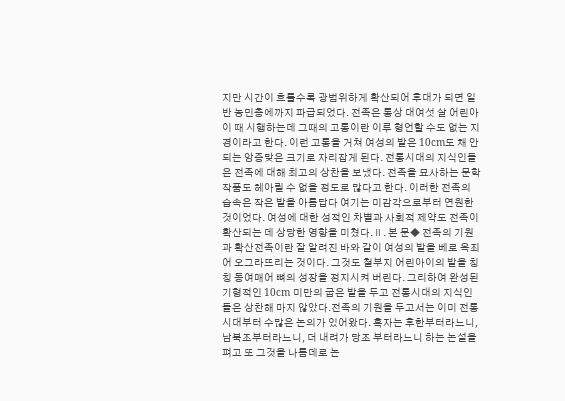지만 시간이 흐를수록 광범위하게 확산되어 후대가 되면 일반 농민층에까지 파급되었다. 전족은 통상 대여섯 살 어린아이 때 시행하는데 그때의 고통이란 이루 형언할 수도 없는 지경이라고 한다. 이런 고통을 거쳐 여성의 발은 10cm도 채 안되는 앙증맞은 크기로 자리잡게 된다. 전통시대의 지식인들은 전족에 대해 최고의 상찬을 보냈다. 전족을 묘사하는 문학작품도 헤아릴 수 없을 정도로 많다고 한다. 이러한 전족의 습속은 작은 발을 아름답다 여기는 미감각으로부터 연원한 것이었다. 여성에 대한 성적인 차별과 사회적 제약도 전족이 확산되는 데 상당한 영향을 미쳤다.Ⅱ. 본 문◆ 전족의 기원과 확산전족이란 잘 알려진 바와 같이 여성의 발을 베로 옥죄어 오그라뜨리는 것이다. 그것도 철부지 어린아이의 발을 칭칭 동여매어 뼈의 성장을 정지시켜 버린다. 그리하여 완성된 기형적인 10cm 미만의 굽은 발을 두고 전통시대의 지식인들은 상찬해 마지 않았다.전족의 기원을 두고서는 이미 전통시대부터 수많은 논의가 있어왔다. 혹자는 후한부터라느니, 남북조부터라느니, 더 내려가 당조 부터라느니 하는 논설을 펴고 또 그것을 나름데로 논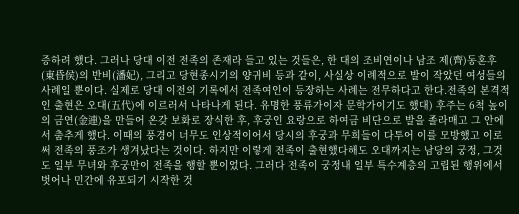증하려 했다. 그러나 당대 이전 전족의 존재라 들고 있는 것들은, 한 대의 조비연이나 남조 제(齊)동혼후(東昏侯)의 반비(潘妃), 그리고 당현종시기의 양귀비 등과 같이, 사실상 이례적으로 발이 작았던 여성들의 사례일 뿐이다. 실제로 당대 이전의 기록에서 전족여인이 등장하는 사례는 전무하다고 한다.전족의 본격적인 출현은 오대(五代)에 이르러서 나타나게 된다. 유명한 풍류가이자 문학가이기도 했대) 후주는 6척 높이의 금연(金連)을 만들어 온갖 보화로 장식한 후, 후궁인 요랑으로 하여금 비단으로 발을 졸라매고 그 안에서 춤추게 했다. 이때의 풍경이 너무도 인상적이어서 당시의 후궁과 무희들이 다투어 이를 모방했고 이로써 전족의 풍조가 생겨났다는 것이다. 하지만 이렇게 전족이 출현했다해도 오대까지는 남당의 궁정, 그것도 일부 무녀와 후궁만이 전족을 행할 뿐이었다. 그러다 전족이 궁정내 일부 특수계층의 고립된 행위에서 벗어나 민간에 유포되기 시작한 것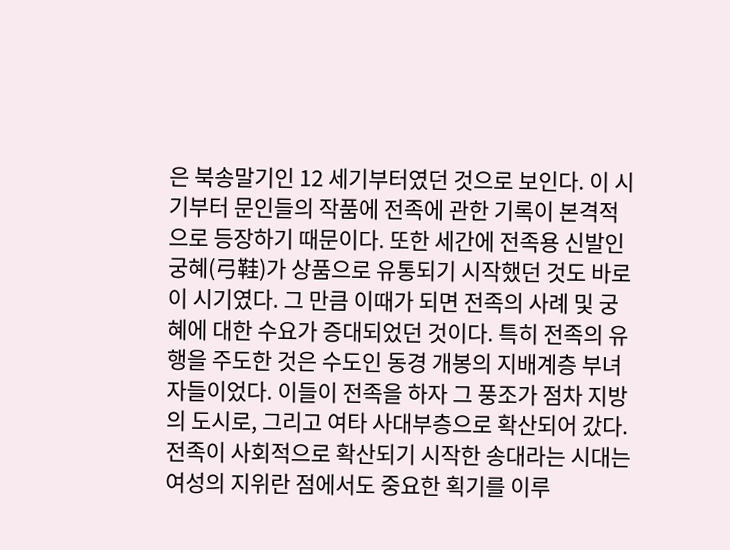은 북송말기인 12 세기부터였던 것으로 보인다. 이 시기부터 문인들의 작품에 전족에 관한 기록이 본격적으로 등장하기 때문이다. 또한 세간에 전족용 신발인 궁혜(弓鞋)가 상품으로 유통되기 시작했던 것도 바로 이 시기였다. 그 만큼 이때가 되면 전족의 사례 및 궁혜에 대한 수요가 증대되었던 것이다. 특히 전족의 유행을 주도한 것은 수도인 동경 개봉의 지배계층 부녀자들이었다. 이들이 전족을 하자 그 풍조가 점차 지방의 도시로, 그리고 여타 사대부층으로 확산되어 갔다.전족이 사회적으로 확산되기 시작한 송대라는 시대는 여성의 지위란 점에서도 중요한 획기를 이루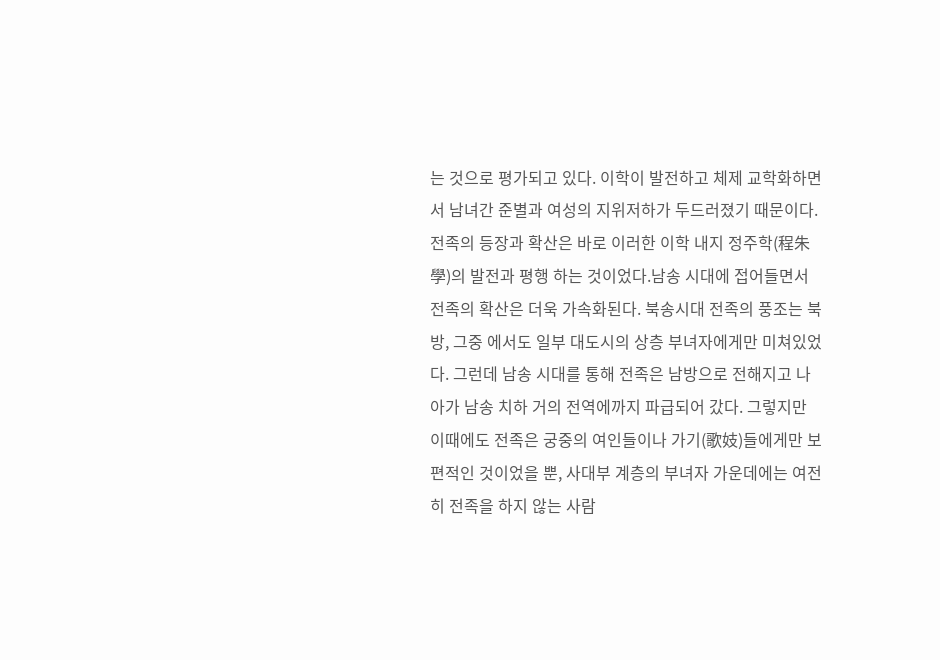는 것으로 평가되고 있다. 이학이 발전하고 체제 교학화하면서 남녀간 준별과 여성의 지위저하가 두드러졌기 때문이다. 전족의 등장과 확산은 바로 이러한 이학 내지 정주학(程朱學)의 발전과 평행 하는 것이었다.남송 시대에 접어들면서 전족의 확산은 더욱 가속화된다. 북송시대 전족의 풍조는 북방, 그중 에서도 일부 대도시의 상층 부녀자에게만 미쳐있었다. 그런데 남송 시대를 통해 전족은 남방으로 전해지고 나아가 남송 치하 거의 전역에까지 파급되어 갔다. 그렇지만 이때에도 전족은 궁중의 여인들이나 가기(歌妓)들에게만 보편적인 것이었을 뿐, 사대부 계층의 부녀자 가운데에는 여전히 전족을 하지 않는 사람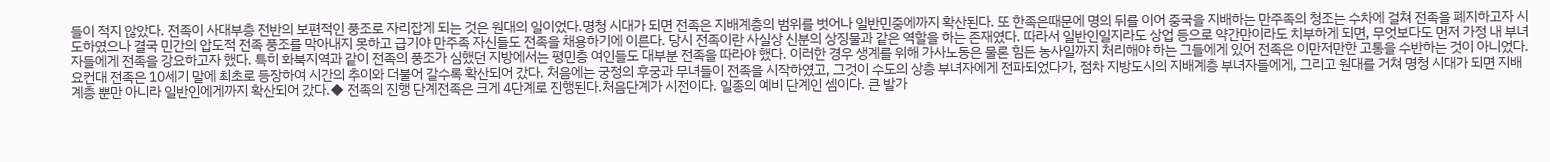들이 적지 않았다. 전족이 사대부층 전반의 보편적인 풍조로 자리잡게 되는 것은 원대의 일이었다.명청 시대가 되면 전족은 지배계층의 범위를 벗어나 일반민중에까지 확산된다. 또 한족은때문에 명의 뒤를 이어 중국을 지배하는 만주족의 청조는 수차에 걸쳐 전족을 폐지하고자 시도하였으나 결국 민간의 압도적 전족 풍조를 막아내지 못하고 급기야 만주족 자신들도 전족을 채용하기에 이른다. 당시 전족이란 사실상 신분의 상징물과 같은 역할을 하는 존재였다. 따라서 일반인일지라도 상업 등으로 약간만이라도 치부하게 되면, 무엇보다도 먼저 가정 내 부녀자들에게 전족을 강요하고자 했다. 특히 화북지역과 같이 전족의 풍조가 심했던 지방에서는 평민층 여인들도 대부분 전족을 따라야 했다. 이러한 경우 생계를 위해 가사노동은 물론 힘든 농사일까지 처리해야 하는 그들에게 있어 전족은 이만저만한 고통을 수반하는 것이 아니었다.요컨대 전족은 10세기 말에 최초로 등장하여 시간의 추이와 더불어 갈수록 확산되어 갔다. 처음에는 궁정의 후궁과 무녀들이 전족을 시작하였고, 그것이 수도의 상층 부녀자에게 전파되었다가, 점차 지방도시의 지배계층 부녀자들에게, 그리고 원대를 거쳐 명청 시대가 되면 지배계층 뿐만 아니라 일반인에게까지 확산되어 갔다.◆ 전족의 진행 단계전족은 크게 4단계로 진행된다.처음단계가 시전이다. 일종의 예비 단계인 셈이다. 큰 발가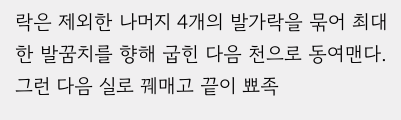락은 제외한 나머지 4개의 발가락을 묶어 최대한 발꿈치를 향해 굽힌 다음 천으로 동여맨다. 그런 다음 실로 꿰매고 끝이 뾰족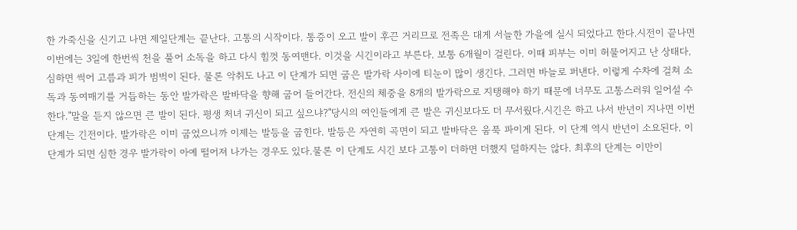한 가죽신을 신기고 나면 제일단계는 끝난다. 고통의 시작이다. 통증이 오고 발이 후끈 거리므로 전족은 대게 서늘한 가을에 실시 되었다고 한다.시전이 끝나면 이번에는 3일에 한번씩 천을 풀어 소독을 하고 다시 힘껏 동여맨다. 이것을 시긴이라고 부른다. 보통 6개월이 걸린다. 이때 피부는 이미 허물어지고 난 상태다. 심하면 썩어 고름과 피가 범벅이 된다. 물론 악취도 나고 이 단계가 되면 굽은 발가락 사이에 티눈이 많이 생긴다. 그러면 바늘로 퍼낸다. 이렇게 수차에 걸쳐 소독과 동여매기를 거듭하는 동안 발가락은 발바닥을 향해 굽어 들어간다. 전신의 체중을 8개의 발가락으로 지탱해야 하기 때문에 너무도 고통스러워 일어설 수한다."말을 듣지 않으면 큰 발이 된다. 평생 처녀 귀신이 되고 싶으냐?"당시의 여인들에게 큰 발은 귀신보다도 더 무서웠다.시긴은 하고 나서 반년이 지나면 이번 단계는 긴전이다. 발가락은 이미 굽었으니까 이제는 발등을 굽힌다. 발등은 자연히 곡면이 되고 발바닥은 움푹 파이게 된다. 이 단계 역시 반년이 소요된다. 이 단계가 되면 심한 경우 발가락이 아예 떨어져 나가는 경우도 있다.물론 이 단계도 시긴 보다 고통이 더하면 더했지 덜하지는 않다. 최후의 단계는 이만이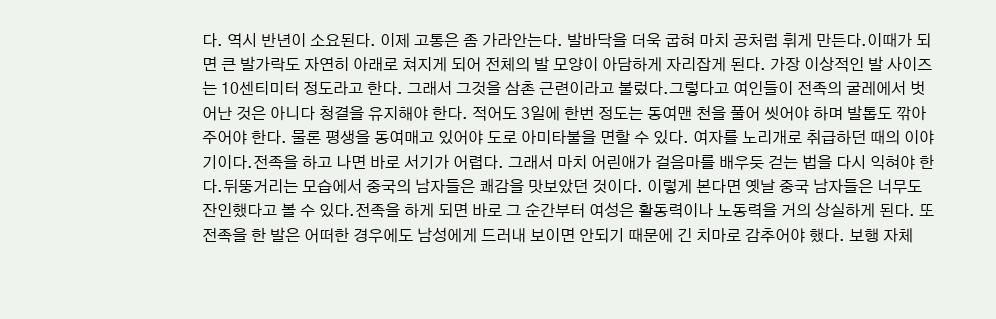다. 역시 반년이 소요된다. 이제 고통은 좀 가라안는다. 발바닥을 더욱 굽혀 마치 공처럼 휘게 만든다.이때가 되면 큰 발가락도 자연히 아래로 쳐지게 되어 전체의 발 모양이 아담하게 자리잡게 된다. 가장 이상적인 발 사이즈는 10센티미터 정도라고 한다. 그래서 그것을 삼촌 근련이라고 불렀다.그렇다고 여인들이 전족의 굴레에서 벗어난 것은 아니다 청결을 유지해야 한다. 적어도 3일에 한번 정도는 동여맨 천을 풀어 씻어야 하며 발톱도 깎아 주어야 한다. 물론 평생을 동여매고 있어야 도로 아미타불을 면할 수 있다. 여자를 노리개로 취급하던 때의 이야기이다.전족을 하고 나면 바로 서기가 어렵다. 그래서 마치 어린애가 걸음마를 배우듯 걷는 법을 다시 익혀야 한다.뒤뚱거리는 모습에서 중국의 남자들은 쾌감을 맛보았던 것이다. 이렇게 본다면 옛날 중국 남자들은 너무도 잔인했다고 볼 수 있다.전족을 하게 되면 바로 그 순간부터 여성은 활동력이나 노동력을 거의 상실하게 된다. 또 전족을 한 발은 어떠한 경우에도 남성에게 드러내 보이면 안되기 때문에 긴 치마로 감추어야 했다. 보행 자체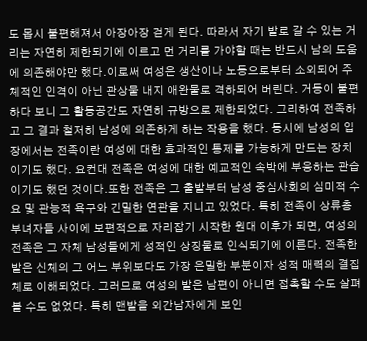도 몹시 불편해져서 아장아장 걷게 된다. 따라서 자기 발로 갈 수 있는 거리는 자연히 제한되기에 이르고 먼 거리를 가야할 때는 반드시 남의 도움에 의존해야만 했다.이로써 여성은 생산이나 노동으로부터 소외되어 주체적인 인격이 아닌 관상물 내지 애완물로 격하되어 버린다. 거동이 불편하다 보니 그 활동공간도 자연히 규방으로 제한되었다. 그리하여 전족하고 그 결과 철저히 남성에 의존하게 하는 작용을 했다. 동시에 남성의 입장에서는 전족이란 여성에 대한 효과적인 통제를 가능하게 만드는 장치이기도 했다. 요컨대 전족은 여성에 대한 예교적인 속박에 부응하는 관습이기도 했던 것이다.또한 전족은 그 출발부터 남성 중심사회의 심미적 수요 및 관능적 욕구와 긴밀한 연관을 지니고 있었다. 특히 전족이 상류층 부녀자들 사이에 보편적으로 자리잡기 시작한 원대 이후가 되면, 여성의 전족은 그 자체 남성들에게 성적인 상징물로 인식되기에 이른다. 전족한 발은 신체의 그 어느 부위보다도 가장 은밀한 부분이자 성적 매력의 결집체로 이해되었다. 그러므로 여성의 발은 남편이 아니면 접촉할 수도 살펴볼 수도 없었다. 특히 맨발을 외간남자에게 보인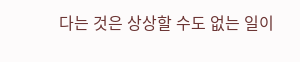다는 것은 상상할 수도 없는 일이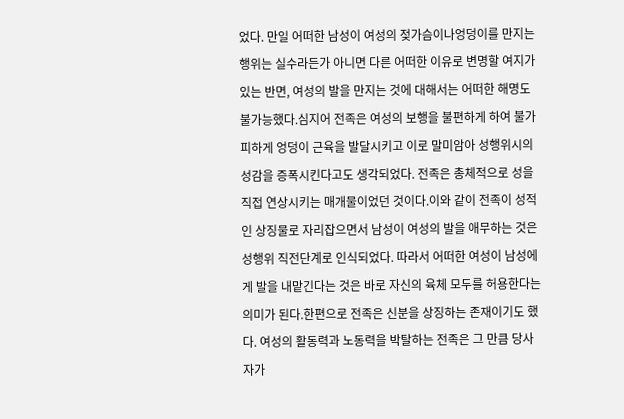었다. 만일 어떠한 남성이 여성의 젖가슴이나엉덩이를 만지는 행위는 실수라든가 아니면 다른 어떠한 이유로 변명할 여지가 있는 반면, 여성의 발을 만지는 것에 대해서는 어떠한 해명도 불가능했다.심지어 전족은 여성의 보행을 불편하게 하여 불가피하게 엉덩이 근육을 발달시키고 이로 말미암아 성행위시의 성감을 증폭시킨다고도 생각되었다. 전족은 총체적으로 성을 직접 연상시키는 매개물이었던 것이다.이와 같이 전족이 성적인 상징물로 자리잡으면서 남성이 여성의 발을 애무하는 것은 성행위 직전단계로 인식되었다. 따라서 어떠한 여성이 남성에게 발을 내맡긴다는 것은 바로 자신의 육체 모두를 허용한다는 의미가 된다.한편으로 전족은 신분을 상징하는 존재이기도 했다. 여성의 활동력과 노동력을 박탈하는 전족은 그 만큼 당사자가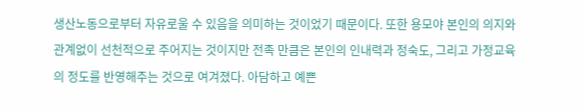생산노동으로부터 자유로울 수 있음을 의미하는 것이었기 때문이다. 또한 용모야 본인의 의지와 관계없이 선천적으로 주어지는 것이지만 전족 만큼은 본인의 인내력과 정숙도, 그리고 가정교육의 정도를 반영해주는 것으로 여겨졌다. 아담하고 예쁜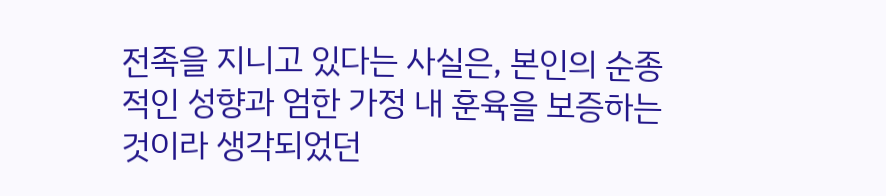전족을 지니고 있다는 사실은, 본인의 순종적인 성향과 엄한 가정 내 훈육을 보증하는 것이라 생각되었던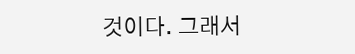것이다. 그래서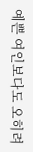예쁜 여인보다도 오히려